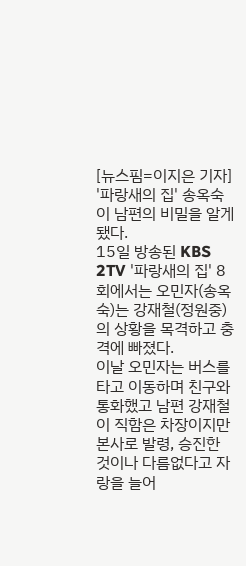[뉴스핌=이지은 기자] '파랑새의 집' 송옥숙이 남편의 비밀을 알게 됐다.
15일 방송된 KBS 2TV '파랑새의 집' 8회에서는 오민자(송옥숙)는 강재철(정원중)의 상황을 목격하고 충격에 빠졌다.
이날 오민자는 버스를 타고 이동하며 친구와 통화했고 남편 강재철이 직함은 차장이지만 본사로 발령, 승진한 것이나 다름없다고 자랑을 늘어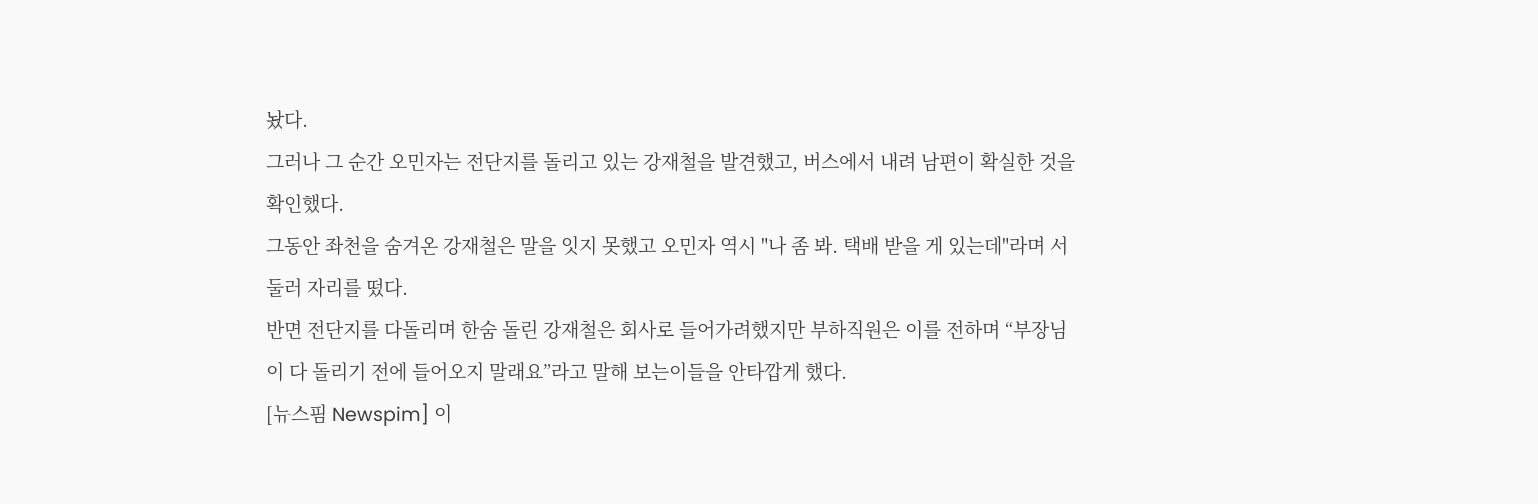놨다.
그러나 그 순간 오민자는 전단지를 돌리고 있는 강재철을 발견했고, 버스에서 내려 남편이 확실한 것을 확인했다.
그동안 좌천을 숨겨온 강재철은 말을 잇지 못했고 오민자 역시 "나 좀 봐. 택배 받을 게 있는데"라며 서둘러 자리를 떴다.
반면 전단지를 다돌리며 한숨 돌린 강재철은 회사로 들어가려했지만 부하직원은 이를 전하며 “부장님이 다 돌리기 전에 들어오지 말래요”라고 말해 보는이들을 안타깝게 했다.
[뉴스핌 Newspim] 이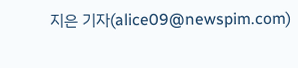지은 기자(alice09@newspim.com)